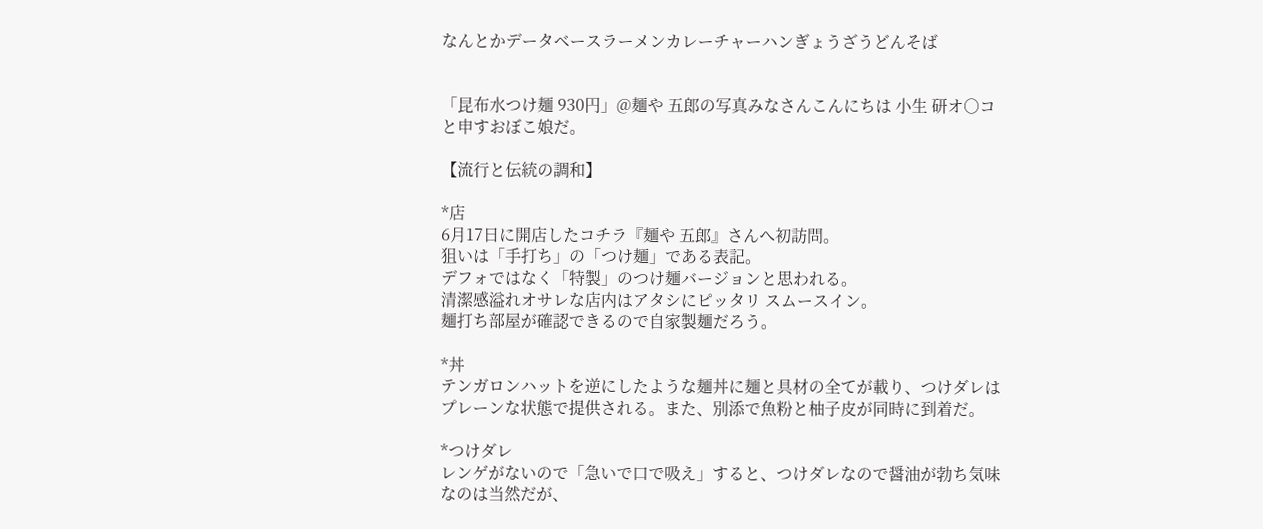なんとかデータベースラーメンカレーチャーハンぎょうざうどんそば


「昆布水つけ麺 930円」@麺や 五郎の写真みなさんこんにちは 小生 研オ○コと申すおぼこ娘だ。

【流行と伝統の調和】

*店
6月17日に開店したコチラ『麺や 五郎』さんへ初訪問。
狙いは「手打ち」の「つけ麺」である表記。
デフォではなく「特製」のつけ麺バージョンと思われる。
清潔感溢れオサレな店内はアタシにピッタリ スムースイン。
麺打ち部屋が確認できるので自家製麺だろう。

*丼
テンガロンハットを逆にしたような麺丼に麺と具材の全てが載り、つけダレはプレーンな状態で提供される。また、別添で魚粉と柚子皮が同時に到着だ。

*つけダレ
レンゲがないので「急いで口で吸え」すると、つけダレなので醤油が勃ち気味なのは当然だが、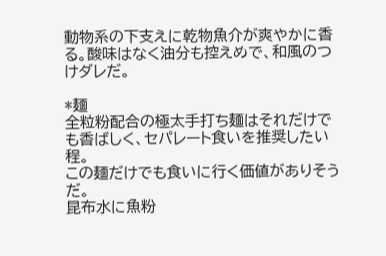動物系の下支えに乾物魚介が爽やかに香る。酸味はなく油分も控えめで、和風のつけダレだ。

*麺
全粒粉配合の極太手打ち麺はそれだけでも香ばしく、セパレート食いを推奨したい程。
この麺だけでも食いに行く価値がありそうだ。
昆布水に魚粉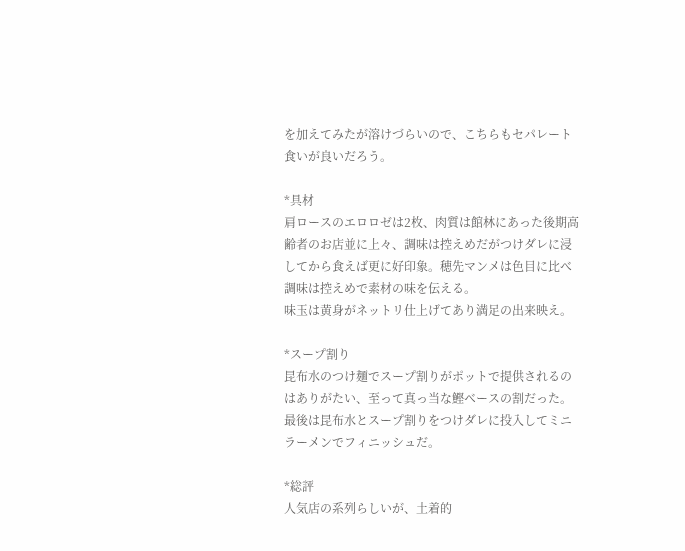を加えてみたが溶けづらいので、こちらもセパレート食いが良いだろう。

*具材
肩ロースのエロロゼは2枚、肉質は館林にあった後期高齢者のお店並に上々、調味は控えめだがつけダレに浸してから食えば更に好印象。穂先マンメは色目に比べ調味は控えめで素材の味を伝える。
味玉は黄身がネットリ仕上げてあり満足の出来映え。

*スープ割り
昆布水のつけ麺でスープ割りがポットで提供されるのはありがたい、至って真っ当な鰹ベースの割だった。最後は昆布水とスープ割りをつけダレに投入してミニラーメンでフィニッシュだ。

*総評
人気店の系列らしいが、土着的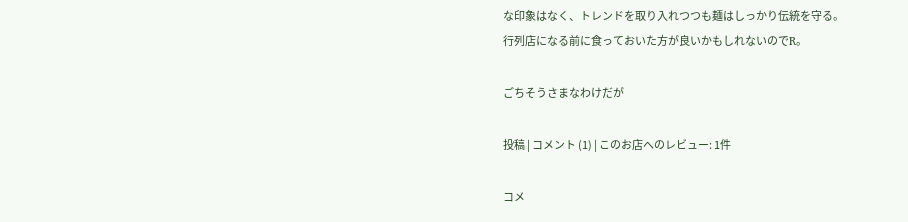な印象はなく、トレンドを取り入れつつも麺はしっかり伝統を守る。
行列店になる前に食っておいた方が良いかもしれないのでR。

ごちそうさまなわけだが

投稿 | コメント (1) | このお店へのレビュー: 1件

コメ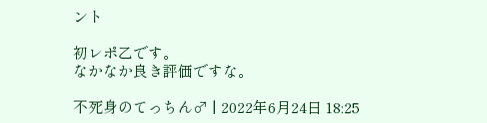ント

初レポ乙です。
なかなか良き評価ですな。

不死身のてっちん♂ | 2022年6月24日 18:25